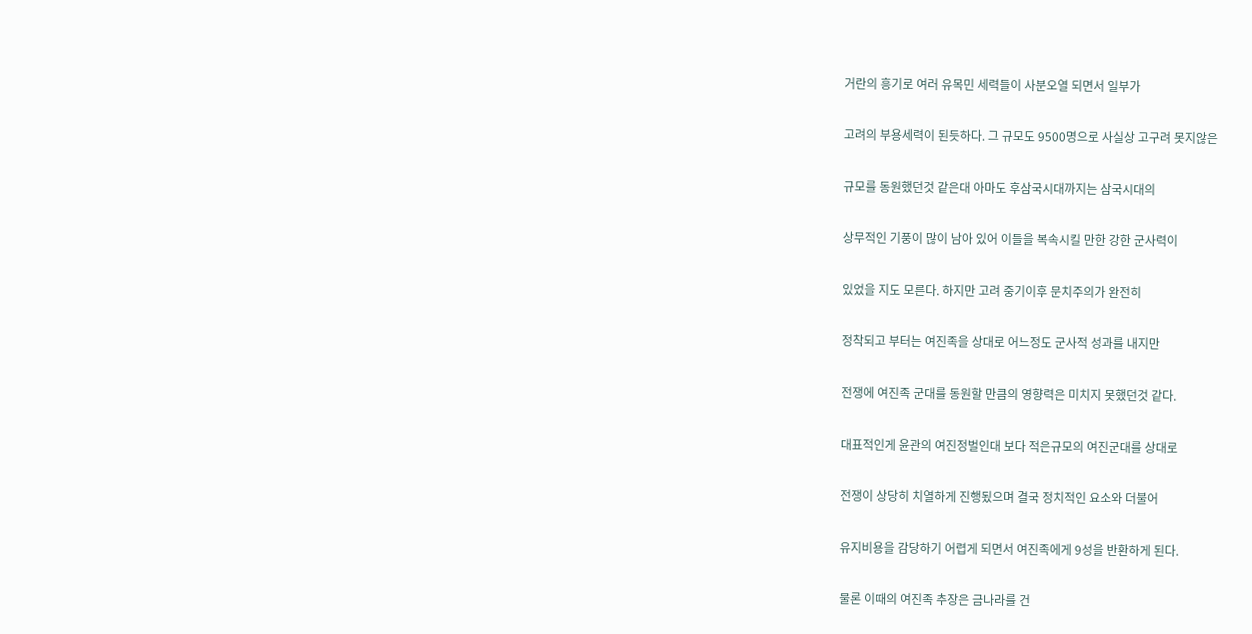거란의 흥기로 여러 유목민 세력들이 사분오열 되면서 일부가


고려의 부용세력이 된듯하다. 그 규모도 9500명으로 사실상 고구려 못지않은


규모를 동원했던것 같은대 아마도 후삼국시대까지는 삼국시대의


상무적인 기풍이 많이 남아 있어 이들을 복속시킬 만한 강한 군사력이


있었을 지도 모른다. 하지만 고려 중기이후 문치주의가 완전히


정착되고 부터는 여진족을 상대로 어느정도 군사적 성과를 내지만


전쟁에 여진족 군대를 동원할 만큼의 영향력은 미치지 못했던것 같다.


대표적인게 윤관의 여진정벌인대 보다 적은규모의 여진군대를 상대로


전쟁이 상당히 치열하게 진행됬으며 결국 정치적인 요소와 더불어


유지비용을 감당하기 어렵게 되면서 여진족에게 9성을 반환하게 된다.


물론 이때의 여진족 추장은 금나라를 건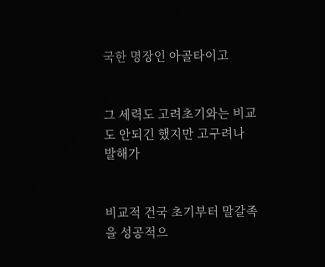국한 명장인 아골타이고


그 세력도 고려초기와는 비교도 안되긴 했지만 고구려나 발해가


비교적 건국 초기부터 말갈족을 성공적으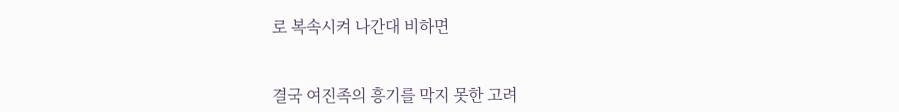로 복속시켜 나간대 비하면


결국 여진족의 흥기를 막지 못한 고려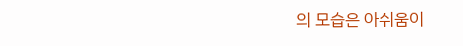의 모습은 아쉬움이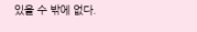있을 수 밖에 없다.